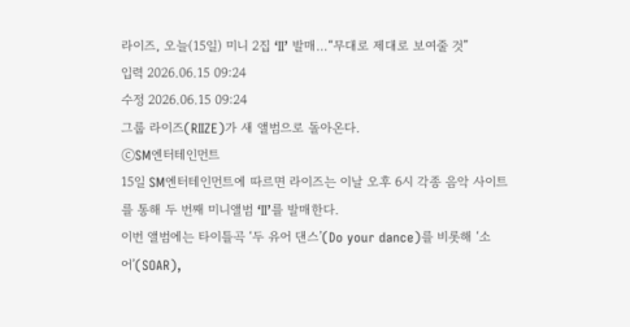라이즈, 오늘(15일) 미니 2집 ‘II’ 발매…“무대로 제대로 보여줄 것”
입력 2026.06.15 09:24
수정 2026.06.15 09:24
그룹 라이즈(RIIZE)가 새 앨범으로 돌아온다.
ⓒSM엔터테인먼트
15일 SM엔터테인먼트에 따르면 라이즈는 이날 오후 6시 각종 음악 사이트를 통해 두 번째 미니앨범 ‘II’를 발매한다.
이번 앨범에는 타이틀곡 ‘두 유어 댄스’(Do your dance)를 비롯해 ‘소어’(SOAR),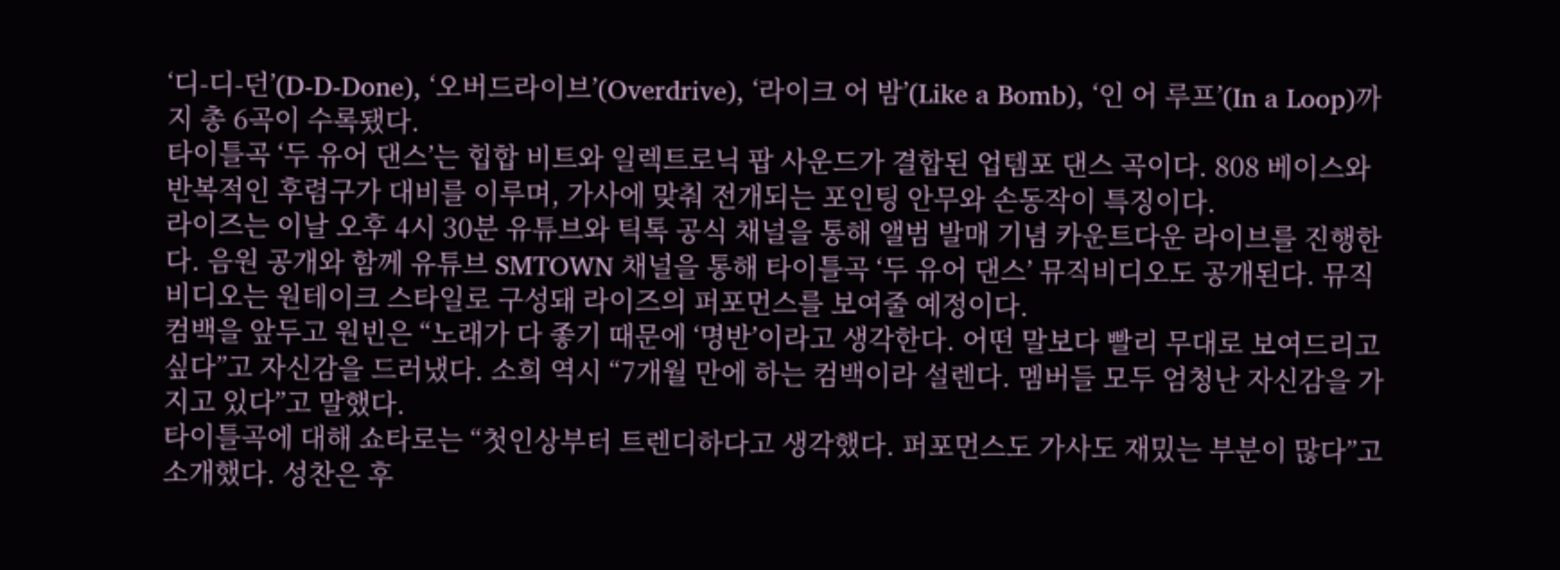‘디-디-던’(D-D-Done), ‘오버드라이브’(Overdrive), ‘라이크 어 밤’(Like a Bomb), ‘인 어 루프’(In a Loop)까지 총 6곡이 수록됐다.
타이틀곡 ‘두 유어 댄스’는 힙합 비트와 일렉트로닉 팝 사운드가 결합된 업템포 댄스 곡이다. 808 베이스와 반복적인 후렴구가 대비를 이루며, 가사에 맞춰 전개되는 포인팅 안무와 손동작이 특징이다.
라이즈는 이날 오후 4시 30분 유튜브와 틱톡 공식 채널을 통해 앨범 발매 기념 카운트다운 라이브를 진행한다. 음원 공개와 함께 유튜브 SMTOWN 채널을 통해 타이틀곡 ‘두 유어 댄스’ 뮤직비디오도 공개된다. 뮤직비디오는 원테이크 스타일로 구성돼 라이즈의 퍼포먼스를 보여줄 예정이다.
컴백을 앞두고 원빈은 “노래가 다 좋기 때문에 ‘명반’이라고 생각한다. 어떤 말보다 빨리 무대로 보여드리고 싶다”고 자신감을 드러냈다. 소희 역시 “7개월 만에 하는 컴백이라 설렌다. 멤버들 모두 엄청난 자신감을 가지고 있다”고 말했다.
타이틀곡에 대해 쇼타로는 “첫인상부터 트렌디하다고 생각했다. 퍼포먼스도 가사도 재밌는 부분이 많다”고 소개했다. 성찬은 후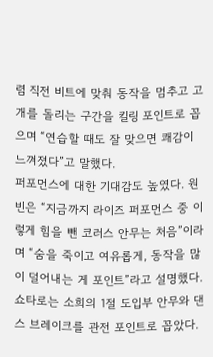렴 직전 비트에 맞춰 동작을 멈추고 고개를 돌리는 구간을 킬링 포인트로 꼽으며 “연습할 때도 잘 맞으면 쾌감이 느껴졌다”고 말했다.
퍼포먼스에 대한 기대감도 높였다. 원빈은 “지금까지 라이즈 퍼포먼스 중 이렇게 힘을 뺀 코러스 안무는 처음”이라며 “숨을 죽이고 여유롭게, 동작을 많이 덜어내는 게 포인트”라고 설명했다. 쇼타로는 소희의 1절 도입부 안무와 댄스 브레이크를 관전 포인트로 꼽았다.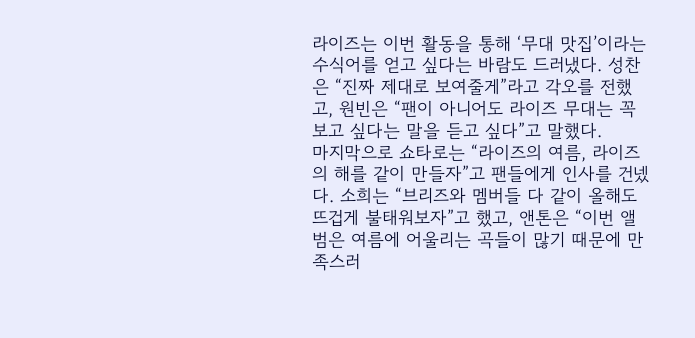라이즈는 이번 활동을 통해 ‘무대 맛집’이라는 수식어를 얻고 싶다는 바람도 드러냈다. 성찬은 “진짜 제대로 보여줄게”라고 각오를 전했고, 원빈은 “팬이 아니어도 라이즈 무대는 꼭 보고 싶다는 말을 듣고 싶다”고 말했다.
마지막으로 쇼타로는 “라이즈의 여름, 라이즈의 해를 같이 만들자”고 팬들에게 인사를 건넸다. 소희는 “브리즈와 멤버들 다 같이 올해도 뜨겁게 불태워보자”고 했고, 앤톤은 “이번 앨범은 여름에 어울리는 곡들이 많기 때문에 만족스러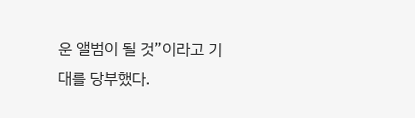운 앨범이 될 것”이라고 기대를 당부했다.